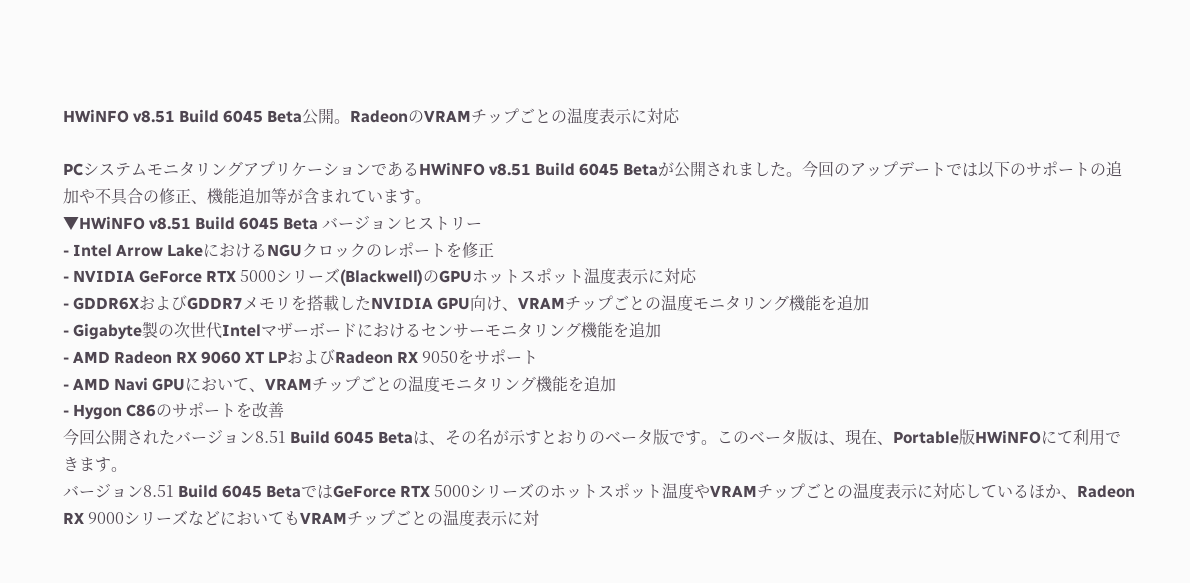HWiNFO v8.51 Build 6045 Beta公開。RadeonのVRAMチップごとの温度表示に対応

PCシステムモニタリングアプリケーションであるHWiNFO v8.51 Build 6045 Betaが公開されました。今回のアップデートでは以下のサポートの追加や不具合の修正、機能追加等が含まれています。
▼HWiNFO v8.51 Build 6045 Beta バージョンヒストリー
- Intel Arrow LakeにおけるNGUクロックのレポートを修正
- NVIDIA GeForce RTX 5000シリーズ(Blackwell)のGPUホットスポット温度表示に対応
- GDDR6XおよびGDDR7メモリを搭載したNVIDIA GPU向け、VRAMチップごとの温度モニタリング機能を追加
- Gigabyte製の次世代Intelマザーボードにおけるセンサーモニタリング機能を追加
- AMD Radeon RX 9060 XT LPおよびRadeon RX 9050をサポート
- AMD Navi GPUにおいて、VRAMチップごとの温度モニタリング機能を追加
- Hygon C86のサポートを改善
今回公開されたバージョン8.51 Build 6045 Betaは、その名が示すとおりのベータ版です。このベータ版は、現在、Portable版HWiNFOにて利用できます。
バージョン8.51 Build 6045 BetaではGeForce RTX 5000シリーズのホットスポット温度やVRAMチップごとの温度表示に対応しているほか、Radeon RX 9000シリーズなどにおいてもVRAMチップごとの温度表示に対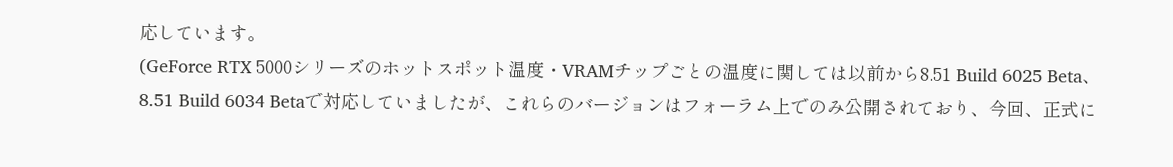応しています。
(GeForce RTX 5000シリーズのホットスポット温度・VRAMチップごとの温度に関しては以前から8.51 Build 6025 Beta、8.51 Build 6034 Betaで対応していましたが、これらのバージョンはフォーラム上でのみ公開されており、今回、正式に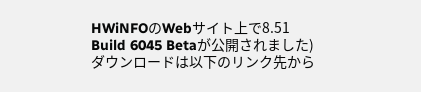HWiNFOのWebサイト上で8.51 Build 6045 Betaが公開されました)
ダウンロードは以下のリンク先から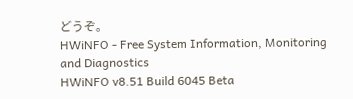どうぞ。
HWiNFO - Free System Information, Monitoring and Diagnostics
HWiNFO v8.51 Build 6045 Beta